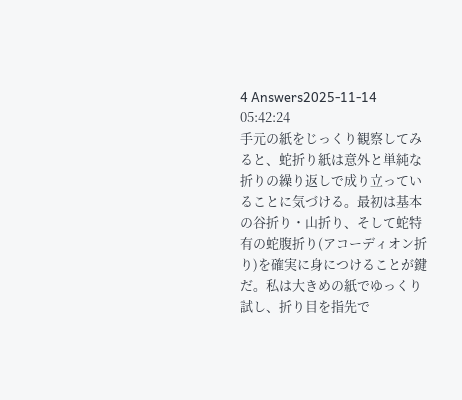4 Answers2025-11-14 05:42:24
手元の紙をじっくり観察してみると、蛇折り紙は意外と単純な折りの繰り返しで成り立っていることに気づける。最初は基本の谷折り・山折り、そして蛇特有の蛇腹折り(アコーディオン折り)を確実に身につけることが鍵だ。私は大きめの紙でゆっくり試し、折り目を指先で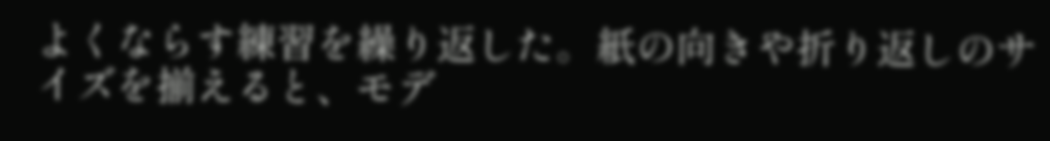よくならす練習を繰り返した。紙の向きや折り返しのサイズを揃えると、モデ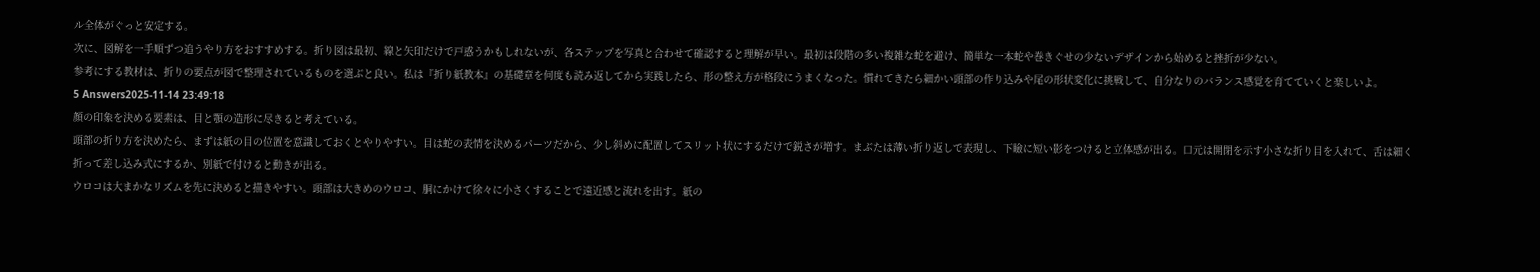ル全体がぐっと安定する。
次に、図解を一手順ずつ追うやり方をおすすめする。折り図は最初、線と矢印だけで戸惑うかもしれないが、各ステップを写真と合わせて確認すると理解が早い。最初は段階の多い複雑な蛇を避け、簡単な一本蛇や巻きぐせの少ないデザインから始めると挫折が少ない。
参考にする教材は、折りの要点が図で整理されているものを選ぶと良い。私は『折り紙教本』の基礎章を何度も読み返してから実践したら、形の整え方が格段にうまくなった。慣れてきたら細かい頭部の作り込みや尾の形状変化に挑戦して、自分なりのバランス感覚を育てていくと楽しいよ。
5 Answers2025-11-14 23:49:18
顔の印象を決める要素は、目と顎の造形に尽きると考えている。
頭部の折り方を決めたら、まずは紙の目の位置を意識しておくとやりやすい。目は蛇の表情を決めるパーツだから、少し斜めに配置してスリット状にするだけで鋭さが増す。まぶたは薄い折り返しで表現し、下瞼に短い影をつけると立体感が出る。口元は開閉を示す小さな折り目を入れて、舌は細く折って差し込み式にするか、別紙で付けると動きが出る。
ウロコは大まかなリズムを先に決めると描きやすい。頭部は大きめのウロコ、胴にかけて徐々に小さくすることで遠近感と流れを出す。紙の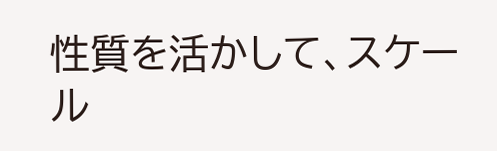性質を活かして、スケール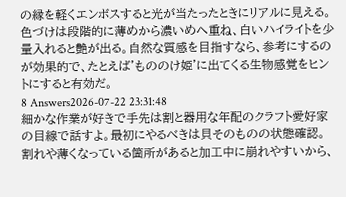の縁を軽くエンボスすると光が当たったときにリアルに見える。色づけは段階的に薄めから濃いめへ重ね、白いハイライトを少量入れると艶が出る。自然な質感を目指すなら、参考にするのが効果的で、たとえば'もののけ姫'に出てくる生物感覚をヒントにすると有効だ。
8 Answers2026-07-22 23:31:48
細かな作業が好きで手先は割と器用な年配のクラフト愛好家の目線で話すよ。最初にやるべきは貝そのものの状態確認。割れや薄くなっている箇所があると加工中に崩れやすいから、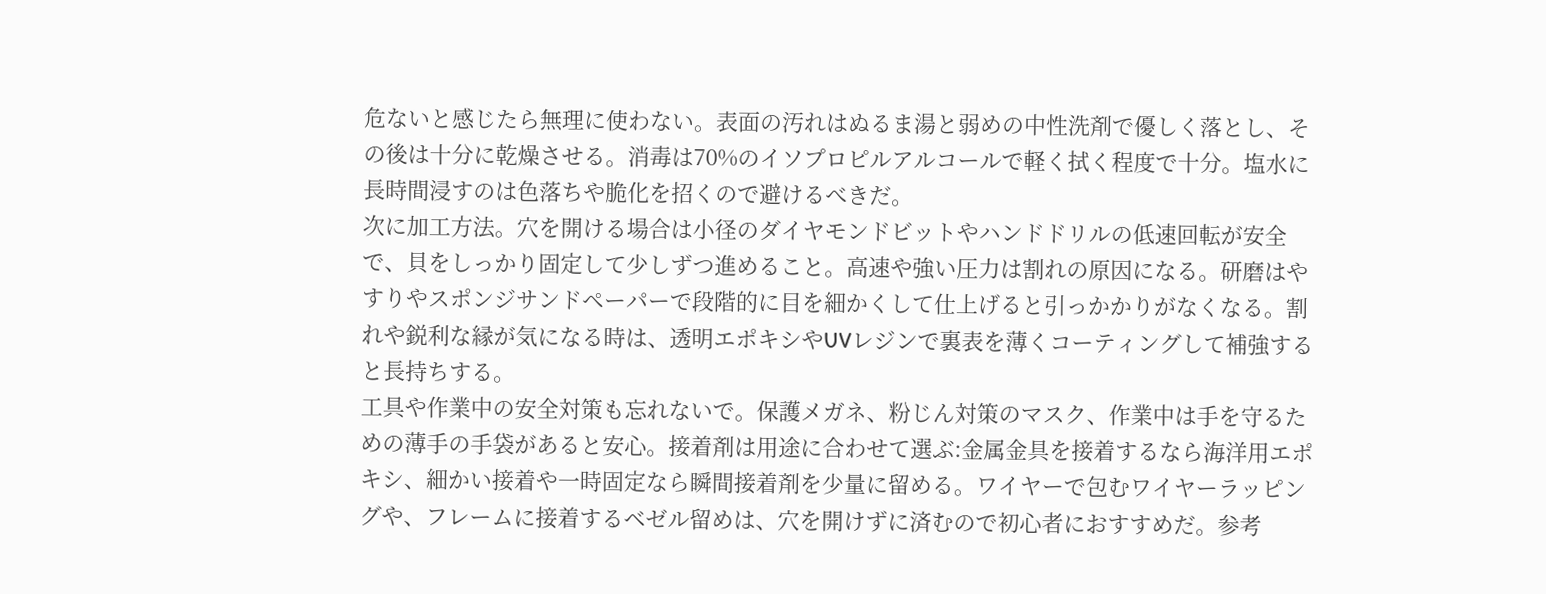危ないと感じたら無理に使わない。表面の汚れはぬるま湯と弱めの中性洗剤で優しく落とし、その後は十分に乾燥させる。消毒は70%のイソプロピルアルコールで軽く拭く程度で十分。塩水に長時間浸すのは色落ちや脆化を招くので避けるべきだ。
次に加工方法。穴を開ける場合は小径のダイヤモンドビットやハンドドリルの低速回転が安全で、貝をしっかり固定して少しずつ進めること。高速や強い圧力は割れの原因になる。研磨はやすりやスポンジサンドペーパーで段階的に目を細かくして仕上げると引っかかりがなくなる。割れや鋭利な縁が気になる時は、透明エポキシやUVレジンで裏表を薄くコーティングして補強すると長持ちする。
工具や作業中の安全対策も忘れないで。保護メガネ、粉じん対策のマスク、作業中は手を守るための薄手の手袋があると安心。接着剤は用途に合わせて選ぶ:金属金具を接着するなら海洋用エポキシ、細かい接着や一時固定なら瞬間接着剤を少量に留める。ワイヤーで包むワイヤーラッピングや、フレームに接着するベゼル留めは、穴を開けずに済むので初心者におすすめだ。参考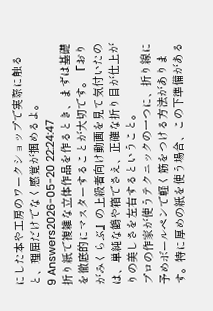にした本や工房のワークショップで実際に触ると、理屈だけでなく感覚が掴めるよ。
9 Answers2026-05-20 22:24:47
折り紙で複雑な立体作品を作るとき、まずは基礎を徹底的にマスターすることが大切です。『おりがみくらぶ』の上級者向け動画を見て気付いたのは、単純な鶴や箱でさえ、正確な折り目が仕上がりの美しさを左右するということ。
プロの作家が使うテクニックの一つに、折り線に予めボールペンで軽く筋をつける方法があります。特に厚めの紙を使う場合、この下準備がある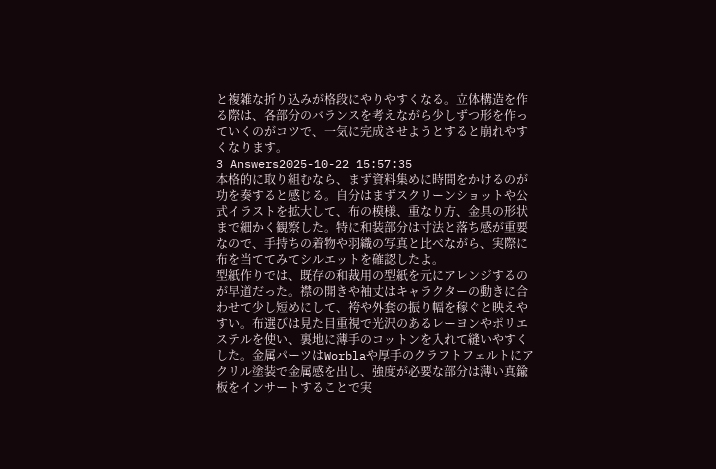と複雑な折り込みが格段にやりやすくなる。立体構造を作る際は、各部分のバランスを考えながら少しずつ形を作っていくのがコツで、一気に完成させようとすると崩れやすくなります。
3 Answers2025-10-22 15:57:35
本格的に取り組むなら、まず資料集めに時間をかけるのが功を奏すると感じる。自分はまずスクリーンショットや公式イラストを拡大して、布の模様、重なり方、金具の形状まで細かく観察した。特に和装部分は寸法と落ち感が重要なので、手持ちの着物や羽織の写真と比べながら、実際に布を当ててみてシルエットを確認したよ。
型紙作りでは、既存の和裁用の型紙を元にアレンジするのが早道だった。襟の開きや袖丈はキャラクターの動きに合わせて少し短めにして、袴や外套の振り幅を稼ぐと映えやすい。布選びは見た目重視で光沢のあるレーヨンやポリエステルを使い、裏地に薄手のコットンを入れて縫いやすくした。金属パーツはWorblaや厚手のクラフトフェルトにアクリル塗装で金属感を出し、強度が必要な部分は薄い真鍮板をインサートすることで実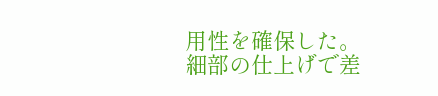用性を確保した。
細部の仕上げで差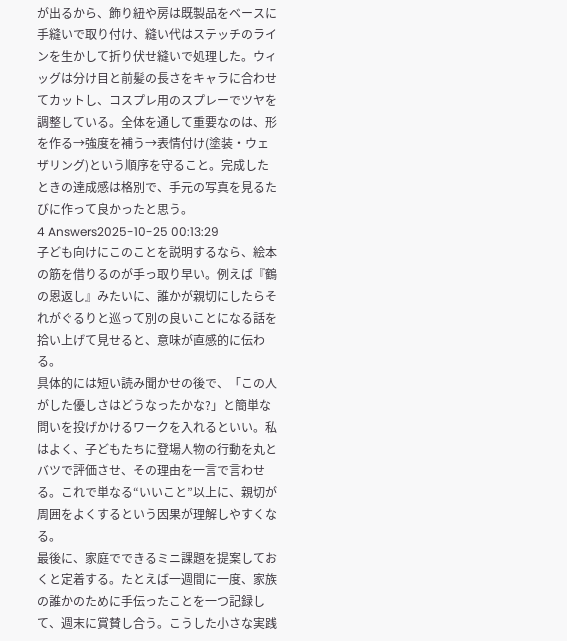が出るから、飾り紐や房は既製品をベースに手縫いで取り付け、縫い代はステッチのラインを生かして折り伏せ縫いで処理した。ウィッグは分け目と前髪の長さをキャラに合わせてカットし、コスプレ用のスプレーでツヤを調整している。全体を通して重要なのは、形を作る→強度を補う→表情付け(塗装・ウェザリング)という順序を守ること。完成したときの達成感は格別で、手元の写真を見るたびに作って良かったと思う。
4 Answers2025-10-25 00:13:29
子ども向けにこのことを説明するなら、絵本の筋を借りるのが手っ取り早い。例えば『鶴の恩返し』みたいに、誰かが親切にしたらそれがぐるりと巡って別の良いことになる話を拾い上げて見せると、意味が直感的に伝わる。
具体的には短い読み聞かせの後で、「この人がした優しさはどうなったかな?」と簡単な問いを投げかけるワークを入れるといい。私はよく、子どもたちに登場人物の行動を丸とバツで評価させ、その理由を一言で言わせる。これで単なる“いいこと”以上に、親切が周囲をよくするという因果が理解しやすくなる。
最後に、家庭でできるミニ課題を提案しておくと定着する。たとえば一週間に一度、家族の誰かのために手伝ったことを一つ記録して、週末に賞賛し合う。こうした小さな実践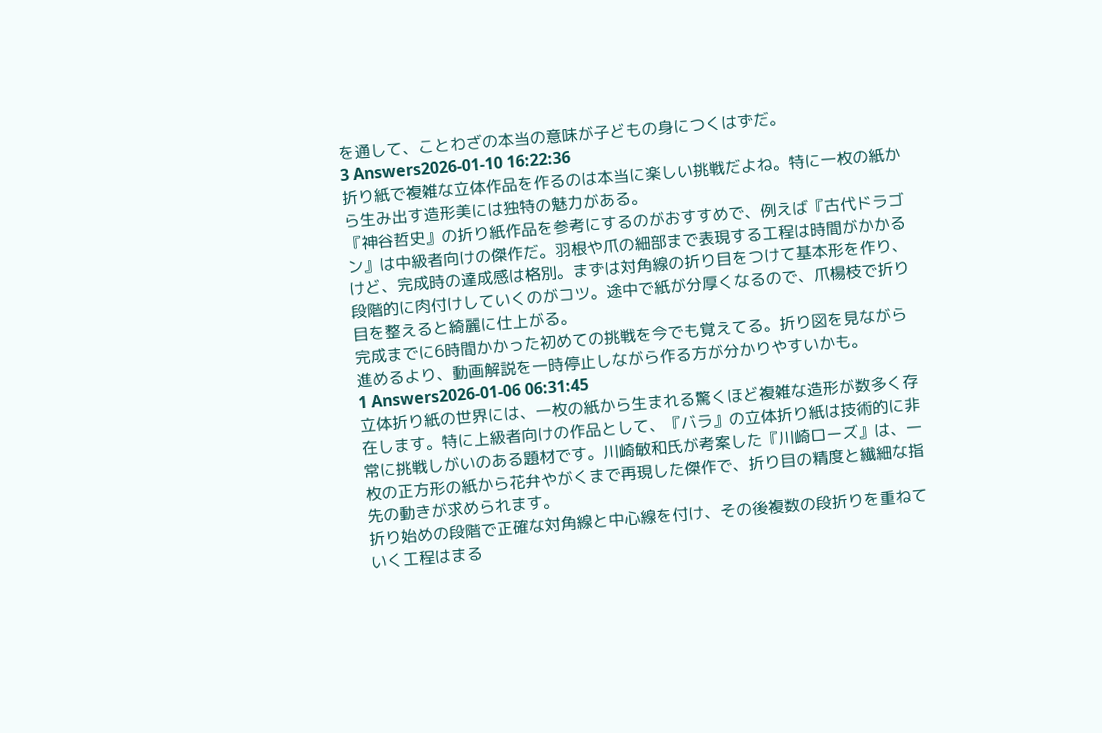を通して、ことわざの本当の意味が子どもの身につくはずだ。
3 Answers2026-01-10 16:22:36
折り紙で複雑な立体作品を作るのは本当に楽しい挑戦だよね。特に一枚の紙から生み出す造形美には独特の魅力がある。
『神谷哲史』の折り紙作品を参考にするのがおすすめで、例えば『古代ドラゴン』は中級者向けの傑作だ。羽根や爪の細部まで表現する工程は時間がかかるけど、完成時の達成感は格別。まずは対角線の折り目をつけて基本形を作り、段階的に肉付けしていくのがコツ。途中で紙が分厚くなるので、爪楊枝で折り目を整えると綺麗に仕上がる。
完成までに6時間かかった初めての挑戦を今でも覚えてる。折り図を見ながら進めるより、動画解説を一時停止しながら作る方が分かりやすいかも。
1 Answers2026-01-06 06:31:45
立体折り紙の世界には、一枚の紙から生まれる驚くほど複雑な造形が数多く存在します。特に上級者向けの作品として、『バラ』の立体折り紙は技術的に非常に挑戦しがいのある題材です。川崎敏和氏が考案した『川崎ローズ』は、一枚の正方形の紙から花弁やがくまで再現した傑作で、折り目の精度と繊細な指先の動きが求められます。
折り始めの段階で正確な対角線と中心線を付け、その後複数の段折りを重ねていく工程はまる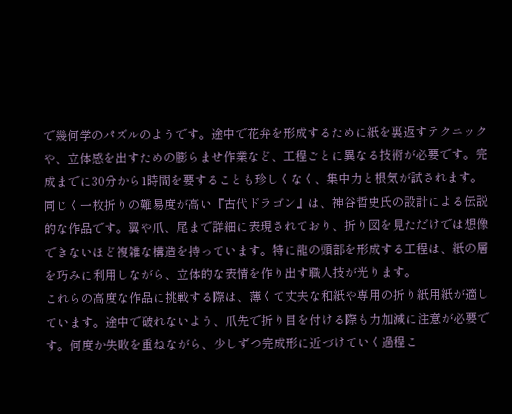で幾何学のパズルのようです。途中で花弁を形成するために紙を裏返すテクニックや、立体感を出すための膨らませ作業など、工程ごとに異なる技術が必要です。完成までに30分から1時間を要することも珍しくなく、集中力と根気が試されます。
同じく一枚折りの難易度が高い『古代ドラゴン』は、神谷哲史氏の設計による伝説的な作品です。翼や爪、尾まで詳細に表現されており、折り図を見ただけでは想像できないほど複雑な構造を持っています。特に龍の頭部を形成する工程は、紙の層を巧みに利用しながら、立体的な表情を作り出す職人技が光ります。
これらの高度な作品に挑戦する際は、薄くて丈夫な和紙や専用の折り紙用紙が適しています。途中で破れないよう、爪先で折り目を付ける際も力加減に注意が必要です。何度か失敗を重ねながら、少しずつ完成形に近づけていく過程こ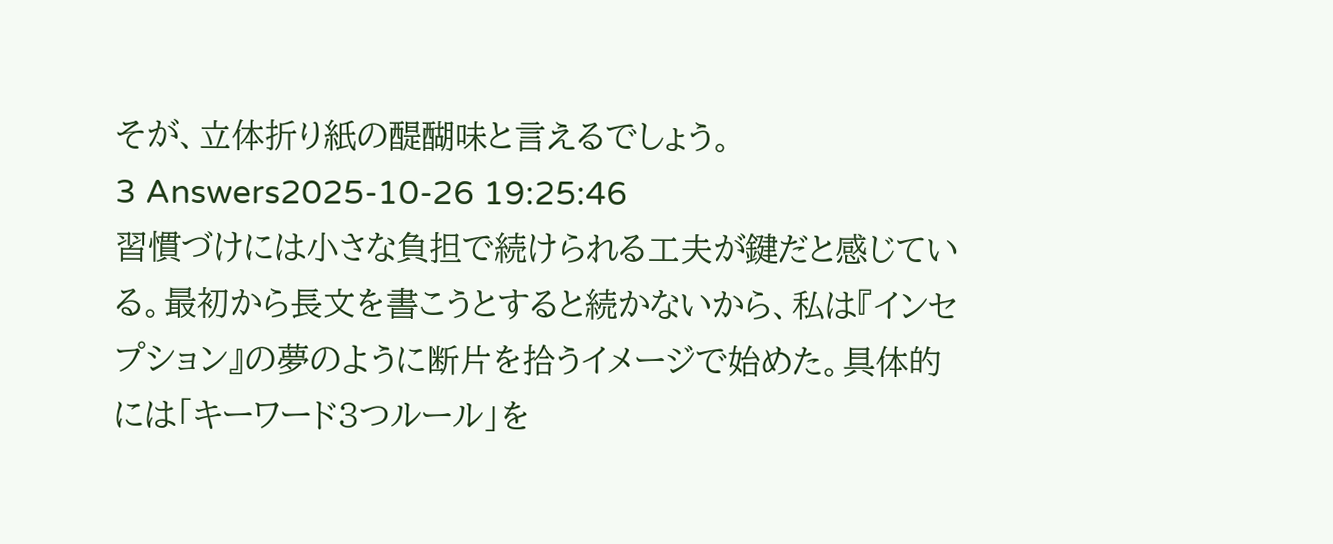そが、立体折り紙の醍醐味と言えるでしょう。
3 Answers2025-10-26 19:25:46
習慣づけには小さな負担で続けられる工夫が鍵だと感じている。最初から長文を書こうとすると続かないから、私は『インセプション』の夢のように断片を拾うイメージで始めた。具体的には「キーワード3つルール」を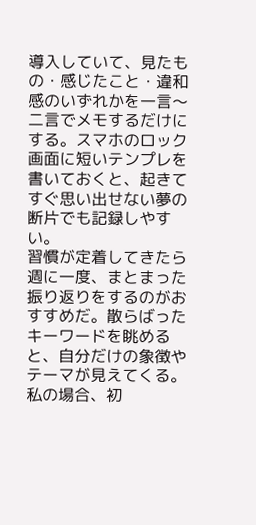導入していて、見たもの・感じたこと・違和感のいずれかを一言〜二言でメモするだけにする。スマホのロック画面に短いテンプレを書いておくと、起きてすぐ思い出せない夢の断片でも記録しやすい。
習慣が定着してきたら週に一度、まとまった振り返りをするのがおすすめだ。散らばったキーワードを眺めると、自分だけの象徴やテーマが見えてくる。私の場合、初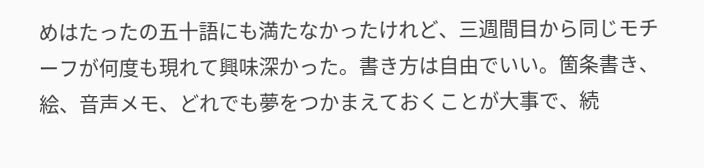めはたったの五十語にも満たなかったけれど、三週間目から同じモチーフが何度も現れて興味深かった。書き方は自由でいい。箇条書き、絵、音声メモ、どれでも夢をつかまえておくことが大事で、続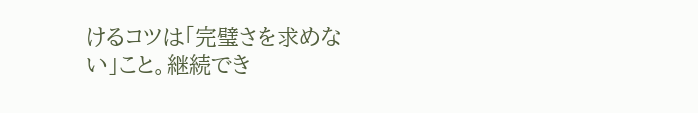けるコツは「完璧さを求めない」こと。継続でき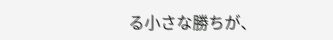る小さな勝ちが、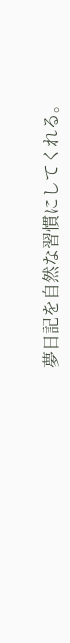夢日記を自然な習慣にしてくれる。